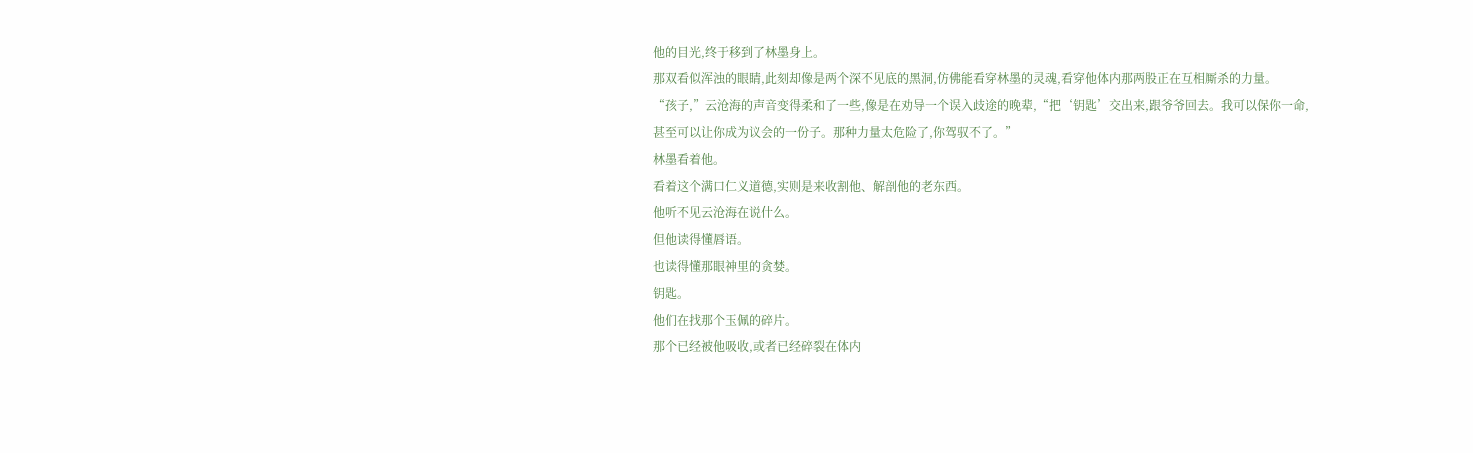他的目光,终于移到了林墨身上。
那双看似浑浊的眼睛,此刻却像是两个深不见底的黑洞,仿佛能看穿林墨的灵魂,看穿他体内那两股正在互相厮杀的力量。
“孩子,”云沧海的声音变得柔和了一些,像是在劝导一个误入歧途的晚辈,“把‘钥匙’交出来,跟爷爷回去。我可以保你一命,甚至可以让你成为议会的一份子。那种力量太危险了,你驾驭不了。”
林墨看着他。
看着这个满口仁义道德,实则是来收割他、解剖他的老东西。
他听不见云沧海在说什么。
但他读得懂唇语。
也读得懂那眼神里的贪婪。
钥匙。
他们在找那个玉佩的碎片。
那个已经被他吸收,或者已经碎裂在体内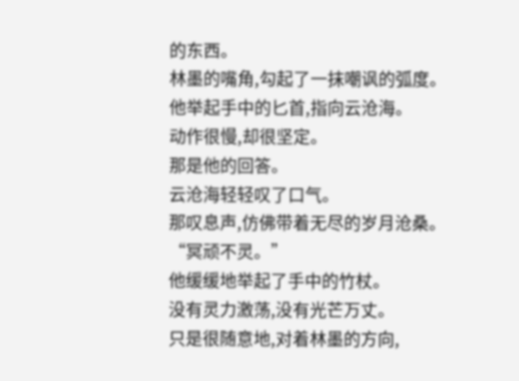的东西。
林墨的嘴角,勾起了一抹嘲讽的弧度。
他举起手中的匕首,指向云沧海。
动作很慢,却很坚定。
那是他的回答。
云沧海轻轻叹了口气。
那叹息声,仿佛带着无尽的岁月沧桑。
“冥顽不灵。”
他缓缓地举起了手中的竹杖。
没有灵力激荡,没有光芒万丈。
只是很随意地,对着林墨的方向,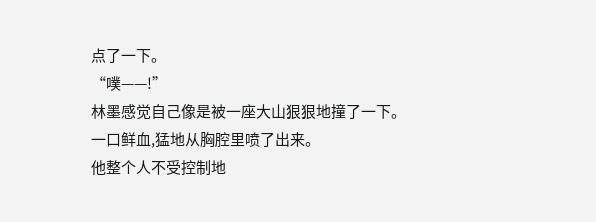点了一下。
“噗——!”
林墨感觉自己像是被一座大山狠狠地撞了一下。
一口鲜血,猛地从胸腔里喷了出来。
他整个人不受控制地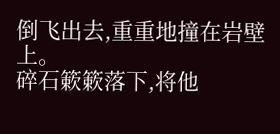倒飞出去,重重地撞在岩壁上。
碎石簌簌落下,将他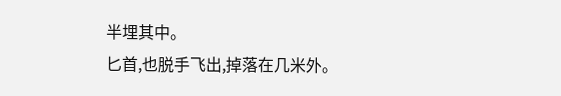半埋其中。
匕首,也脱手飞出,掉落在几米外。